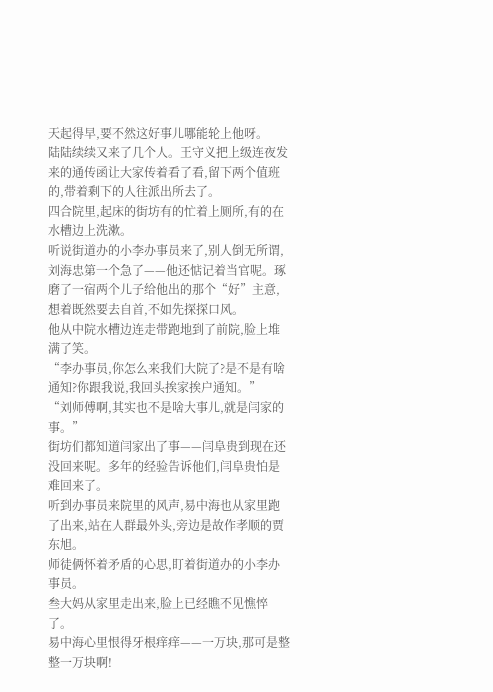天起得早,要不然这好事儿哪能轮上他呀。
陆陆续续又来了几个人。王守义把上级连夜发来的通传函让大家传着看了看,留下两个值班的,带着剩下的人往派出所去了。
四合院里,起床的街坊有的忙着上厕所,有的在水槽边上洗漱。
听说街道办的小李办事员来了,别人倒无所谓,刘海忠第一个急了——他还惦记着当官呢。琢磨了一宿两个儿子给他出的那个“好”主意,想着既然要去自首,不如先探探口风。
他从中院水槽边连走带跑地到了前院,脸上堆满了笑。
“李办事员,你怎么来我们大院了?是不是有啥通知?你跟我说,我回头挨家挨户通知。”
“刘师傅啊,其实也不是啥大事儿,就是闫家的事。”
街坊们都知道闫家出了事——闫阜贵到现在还没回来呢。多年的经验告诉他们,闫阜贵怕是难回来了。
听到办事员来院里的风声,易中海也从家里跑了出来,站在人群最外头,旁边是故作孝顺的贾东旭。
师徒俩怀着矛盾的心思,盯着街道办的小李办事员。
叁大妈从家里走出来,脸上已经瞧不见憔悴了。
易中海心里恨得牙根痒痒——一万块,那可是整整一万块啊!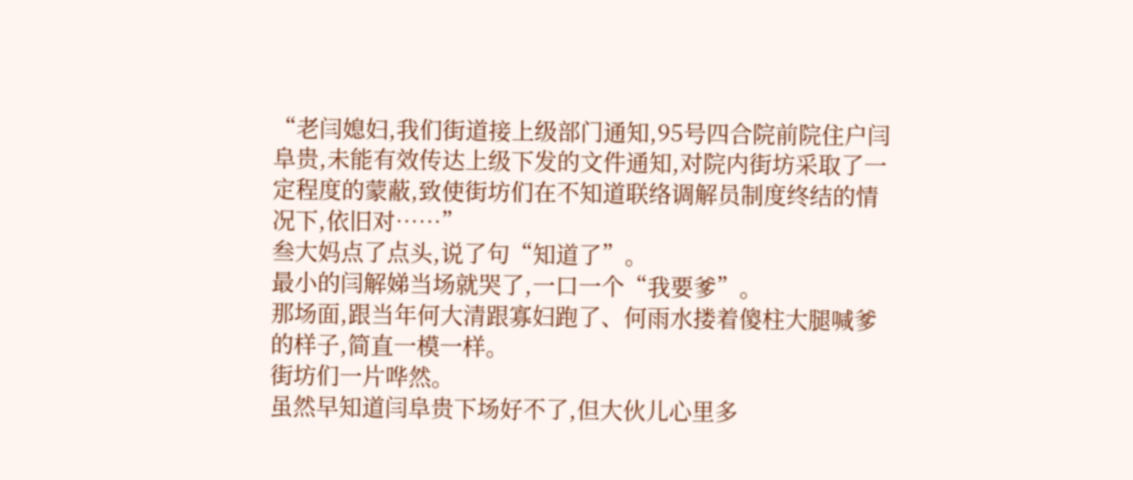“老闫媳妇,我们街道接上级部门通知,95号四合院前院住户闫阜贵,未能有效传达上级下发的文件通知,对院内街坊采取了一定程度的蒙蔽,致使街坊们在不知道联络调解员制度终结的情况下,依旧对……”
叁大妈点了点头,说了句“知道了”。
最小的闫解娣当场就哭了,一口一个“我要爹”。
那场面,跟当年何大清跟寡妇跑了、何雨水搂着傻柱大腿喊爹的样子,简直一模一样。
街坊们一片哗然。
虽然早知道闫阜贵下场好不了,但大伙儿心里多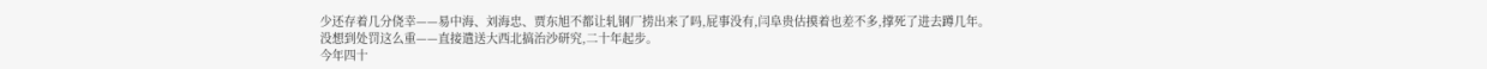少还存着几分侥幸——易中海、刘海忠、贾东旭不都让轧钢厂捞出来了吗,屁事没有,闫阜贵估摸着也差不多,撑死了进去蹲几年。
没想到处罚这么重——直接遣送大西北搞治沙研究,二十年起步。
今年四十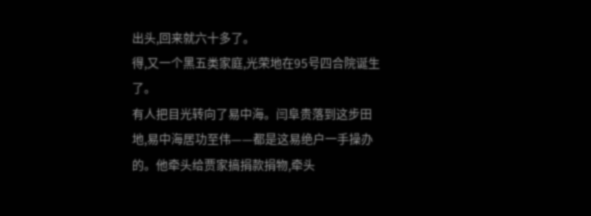出头,回来就六十多了。
得,又一个黑五类家庭,光荣地在95号四合院诞生了。
有人把目光转向了易中海。闫阜贵落到这步田地,易中海居功至伟——都是这易绝户一手操办的。他牵头给贾家搞捐款捐物,牵头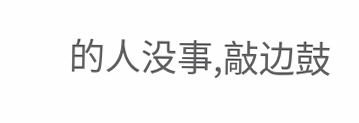的人没事,敲边鼓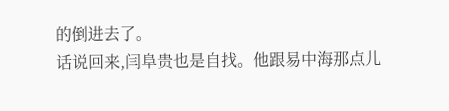的倒进去了。
话说回来,闫阜贵也是自找。他跟易中海那点儿